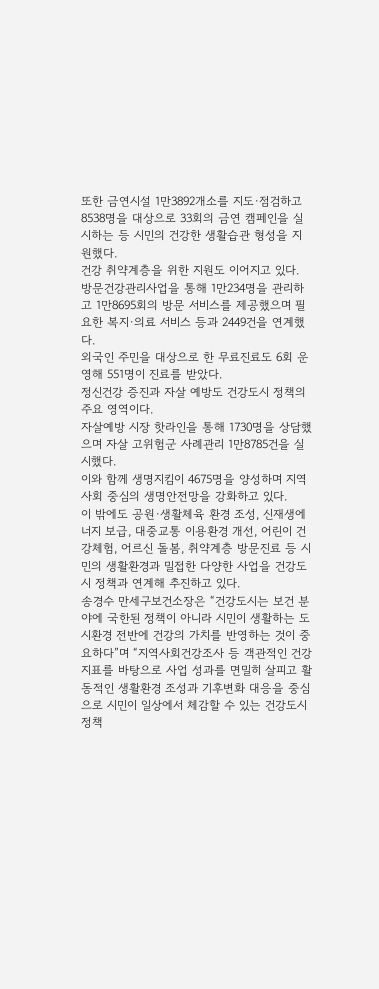또한 금연시설 1만3892개소를 지도·점검하고 8538명을 대상으로 33회의 금연 캠페인을 실시하는 등 시민의 건강한 생활습관 형성을 지원했다.
건강 취약계층을 위한 지원도 이어지고 있다.
방문건강관리사업을 통해 1만234명을 관리하고 1만8695회의 방문 서비스를 제공했으며 필요한 복지·의료 서비스 등과 2449건을 연계했다.
외국인 주민을 대상으로 한 무료진료도 6회 운영해 551명이 진료를 받았다.
정신건강 증진과 자살 예방도 건강도시 정책의 주요 영역이다.
자살예방 시장 핫라인을 통해 1730명을 상담했으며 자살 고위험군 사례관리 1만8785건을 실시했다.
이와 함께 생명지킴이 4675명을 양성하며 지역사회 중심의 생명안전망을 강화하고 있다.
이 밖에도 공원·생활체육 환경 조성, 신재생에너지 보급, 대중교통 이용환경 개선, 어린이 건강체험, 어르신 돌봄, 취약계층 방문진료 등 시민의 생활환경과 밀접한 다양한 사업을 건강도시 정책과 연계해 추진하고 있다.
송경수 만세구보건소장은 “건강도시는 보건 분야에 국한된 정책이 아니라 시민이 생활하는 도시환경 전반에 건강의 가치를 반영하는 것이 중요하다”며 “지역사회건강조사 등 객관적인 건강지표를 바탕으로 사업 성과를 면밀히 살피고 활동적인 생활환경 조성과 기후변화 대응을 중심으로 시민이 일상에서 체감할 수 있는 건강도시 정책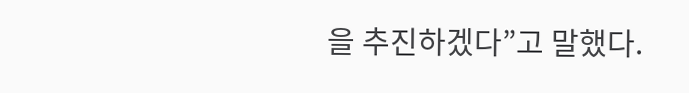을 추진하겠다”고 말했다.